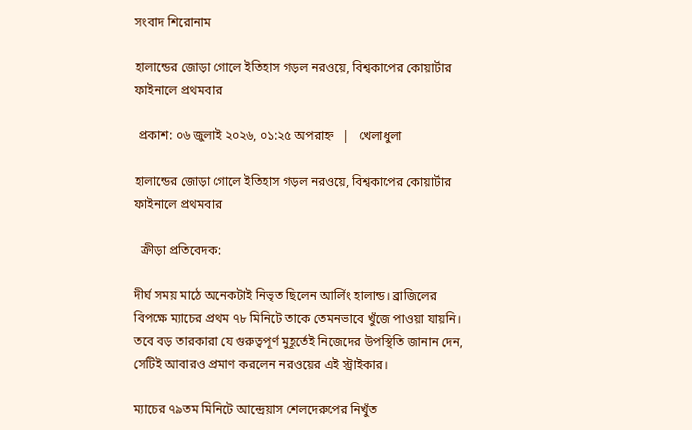সংবাদ শিরোনাম

হালান্ডের জোড়া গোলে ইতিহাস গড়ল নরওয়ে, বিশ্বকাপের কোয়ার্টার ফাইনালে প্রথমবার

 প্রকাশ: ০৬ জুলাই ২০২৬, ০১:২৫ অপরাহ্ন   |   খেলাধুলা

হালান্ডের জোড়া গোলে ইতিহাস গড়ল নরওয়ে, বিশ্বকাপের কোয়ার্টার ফাইনালে প্রথমবার

  ক্রীড়া প্রতিবেদক:

দীর্ঘ সময় মাঠে অনেকটাই নিভৃত ছিলেন আর্লিং হালান্ড। ব্রাজিলের বিপক্ষে ম্যাচের প্রথম ৭৮ মিনিটে তাকে তেমনভাবে খুঁজে পাওয়া যায়নি। তবে বড় তারকারা যে গুরুত্বপূর্ণ মুহূর্তেই নিজেদের উপস্থিতি জানান দেন, সেটিই আবারও প্রমাণ করলেন নরওয়ের এই স্ট্রাইকার।

ম্যাচের ৭৯তম মিনিটে আন্দ্রেয়াস শেলদেরুপের নিখুঁত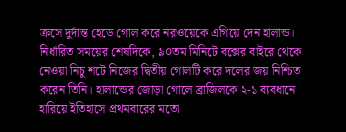ক্রসে দুর্দান্ত হেডে গোল করে নরওয়েকে এগিয়ে দেন হালান্ড। নির্ধারিত সময়ের শেষদিকে, ৯০তম মিনিটে বক্সের বাইরে থেকে নেওয়া নিচু শটে নিজের দ্বিতীয় গোলটি করে দলের জয় নিশ্চিত করেন তিনি। হালান্ডের জোড়া গোলে ব্রাজিলকে ২-১ ব্যবধানে হারিয়ে ইতিহাসে প্রথমবারের মতো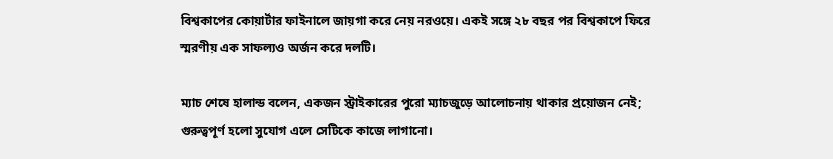বিশ্বকাপের কোয়ার্টার ফাইনালে জায়গা করে নেয় নরওয়ে। একই সঙ্গে ২৮ বছর পর বিশ্বকাপে ফিরে স্মরণীয় এক সাফল্যও অর্জন করে দলটি।

ম্যাচ শেষে হালান্ড বলেন, একজন স্ট্রাইকারের পুরো ম্যাচজুড়ে আলোচনায় থাকার প্রয়োজন নেই; গুরুত্বপূর্ণ হলো সুযোগ এলে সেটিকে কাজে লাগানো।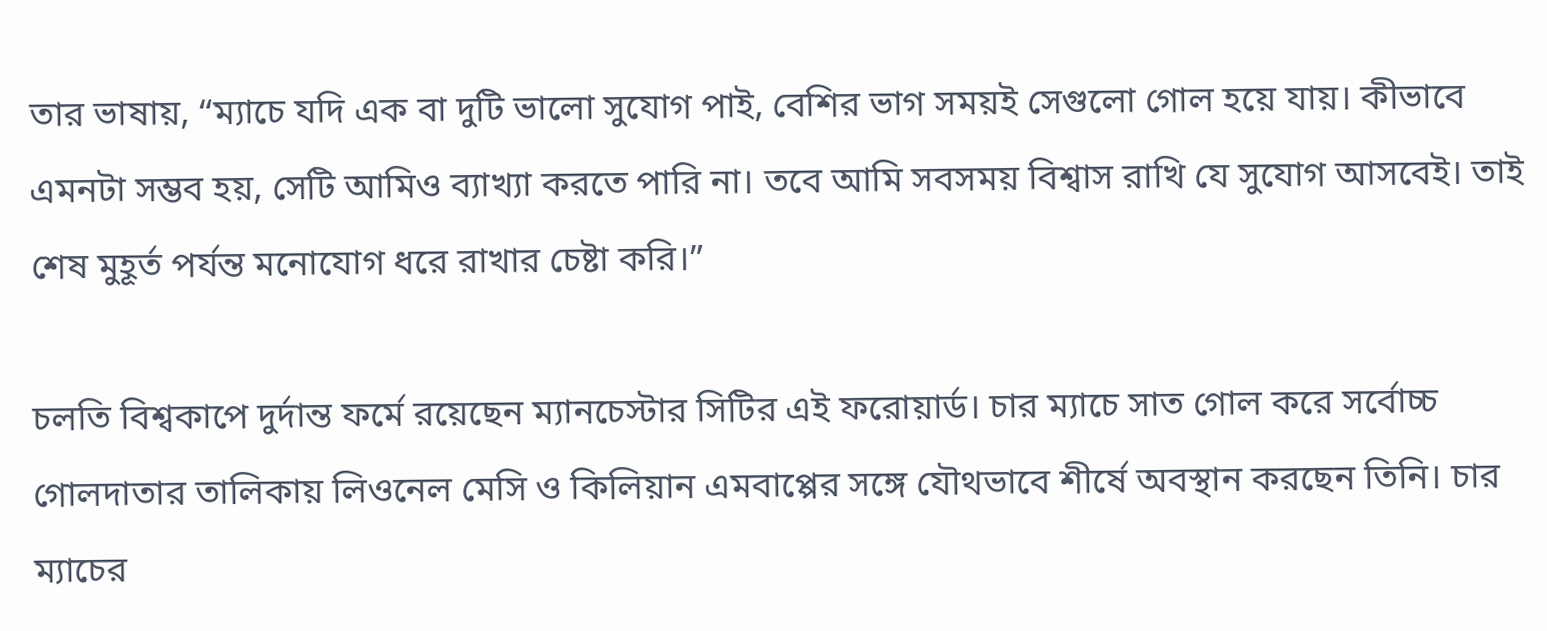তার ভাষায়, “ম্যাচে যদি এক বা দুটি ভালো সুযোগ পাই, বেশির ভাগ সময়ই সেগুলো গোল হয়ে যায়। কীভাবে এমনটা সম্ভব হয়, সেটি আমিও ব্যাখ্যা করতে পারি না। তবে আমি সবসময় বিশ্বাস রাখি যে সুযোগ আসবেই। তাই শেষ মুহূর্ত পর্যন্ত মনোযোগ ধরে রাখার চেষ্টা করি।”

চলতি বিশ্বকাপে দুর্দান্ত ফর্মে রয়েছেন ম্যানচেস্টার সিটির এই ফরোয়ার্ড। চার ম্যাচে সাত গোল করে সর্বোচ্চ গোলদাতার তালিকায় লিওনেল মেসি ও কিলিয়ান এমবাপ্পের সঙ্গে যৌথভাবে শীর্ষে অবস্থান করছেন তিনি। চার ম্যাচের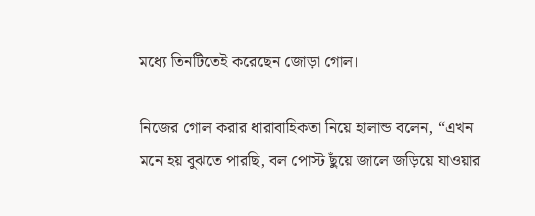মধ্যে তিনটিতেই করেছেন জোড়া গোল।

নিজের গোল করার ধারাবাহিকতা নিয়ে হালান্ড বলেন, “এখন মনে হয় বুঝতে পারছি, বল পোস্ট ছুঁয়ে জালে জড়িয়ে যাওয়ার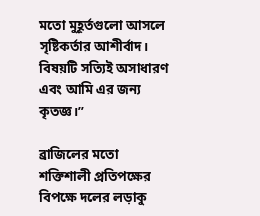মতো মুহূর্তগুলো আসলে সৃষ্টিকর্তার আশীর্বাদ। বিষয়টি সত্যিই অসাধারণ এবং আমি এর জন্য কৃতজ্ঞ।”

ব্রাজিলের মতো শক্তিশালী প্রতিপক্ষের বিপক্ষে দলের লড়াকু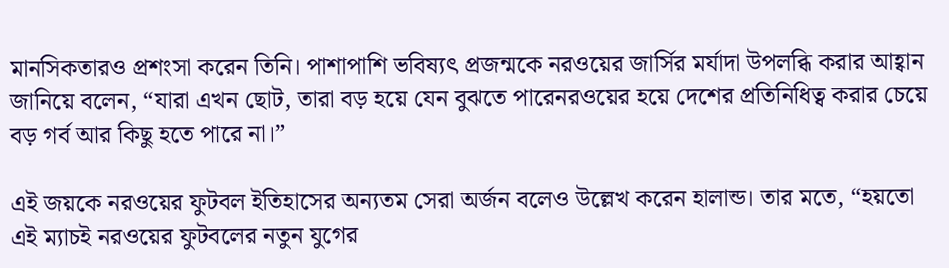মানসিকতারও প্রশংসা করেন তিনি। পাশাপাশি ভবিষ্যৎ প্রজন্মকে নরওয়ের জার্সির মর্যাদা উপলব্ধি করার আহ্বান জানিয়ে বলেন, “যারা এখন ছোট, তারা বড় হয়ে যেন বুঝতে পারেনরওয়ের হয়ে দেশের প্রতিনিধিত্ব করার চেয়ে বড় গর্ব আর কিছু হতে পারে না।”

এই জয়কে নরওয়ের ফুটবল ইতিহাসের অন্যতম সেরা অর্জন বলেও উল্লেখ করেন হালান্ড। তার মতে, “হয়তো এই ম্যাচই নরওয়ের ফুটবলের নতুন যুগের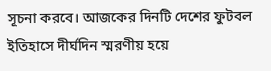সূচনা করবে। আজকের দিনটি দেশের ফুটবল ইতিহাসে দীর্ঘদিন স্মরণীয় হয়ে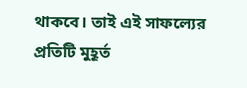থাকবে। তাই এই সাফল্যের প্রতিটি মুহূর্ত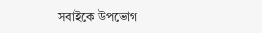সবাইকে উপভোগ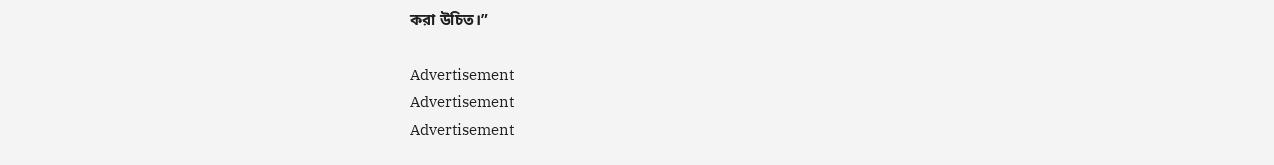করা উচিত।”

Advertisement
Advertisement
Advertisement